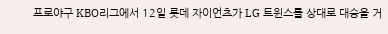프로야구 KBO리그에서 12일 롯데 자이언츠가 LG 트윈스를 상대로 대승을 거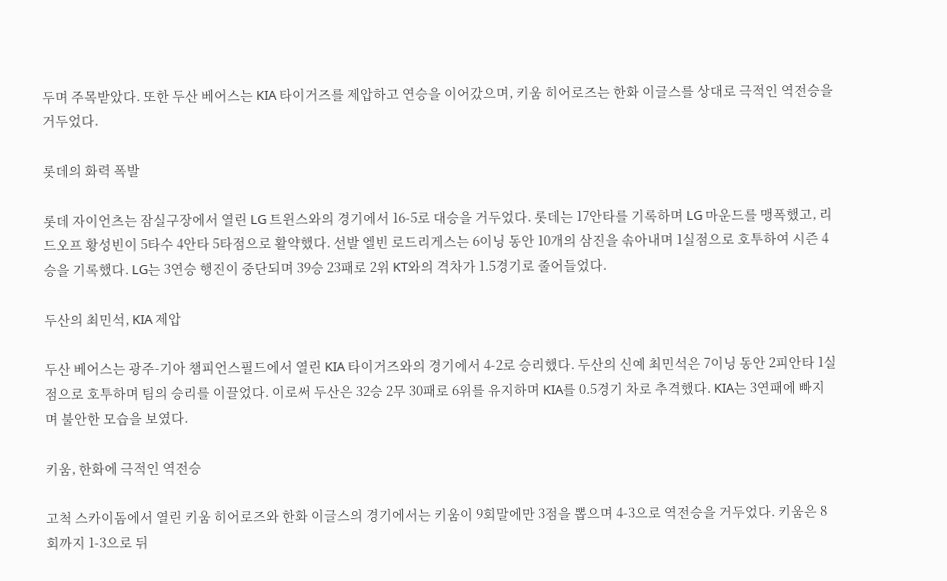두며 주목받았다. 또한 두산 베어스는 KIA 타이거즈를 제압하고 연승을 이어갔으며, 키움 히어로즈는 한화 이글스를 상대로 극적인 역전승을 거두었다.

롯데의 화력 폭발

롯데 자이언츠는 잠실구장에서 열린 LG 트윈스와의 경기에서 16-5로 대승을 거두었다. 롯데는 17안타를 기록하며 LG 마운드를 맹폭했고, 리드오프 황성빈이 5타수 4안타 5타점으로 활약했다. 선발 엘빈 로드리게스는 6이닝 동안 10개의 삼진을 솎아내며 1실점으로 호투하여 시즌 4승을 기록했다. LG는 3연승 행진이 중단되며 39승 23패로 2위 KT와의 격차가 1.5경기로 줄어들었다.

두산의 최민석, KIA 제압

두산 베어스는 광주-기아 챔피언스필드에서 열린 KIA 타이거즈와의 경기에서 4-2로 승리했다. 두산의 신예 최민석은 7이닝 동안 2피안타 1실점으로 호투하며 팀의 승리를 이끌었다. 이로써 두산은 32승 2무 30패로 6위를 유지하며 KIA를 0.5경기 차로 추격했다. KIA는 3연패에 빠지며 불안한 모습을 보였다.

키움, 한화에 극적인 역전승

고척 스카이돔에서 열린 키움 히어로즈와 한화 이글스의 경기에서는 키움이 9회말에만 3점을 뽑으며 4-3으로 역전승을 거두었다. 키움은 8회까지 1-3으로 뒤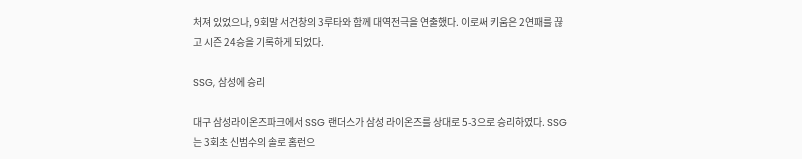처져 있었으나, 9회말 서건창의 3루타와 함께 대역전극을 연출했다. 이로써 키움은 2연패를 끊고 시즌 24승을 기록하게 되었다.

SSG, 삼성에 승리

대구 삼성라이온즈파크에서 SSG 랜더스가 삼성 라이온즈를 상대로 5-3으로 승리하였다. SSG는 3회초 신범수의 솔로 홈런으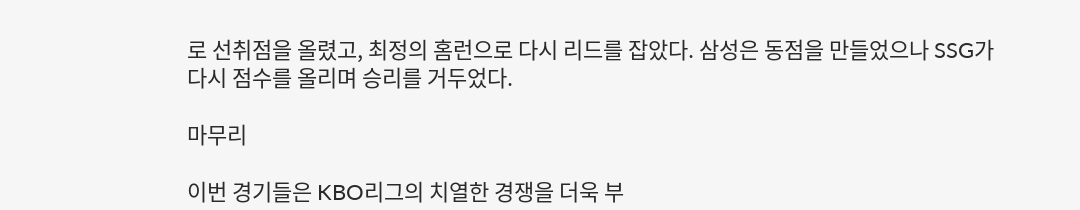로 선취점을 올렸고, 최정의 홈런으로 다시 리드를 잡았다. 삼성은 동점을 만들었으나 SSG가 다시 점수를 올리며 승리를 거두었다.

마무리

이번 경기들은 KBO리그의 치열한 경쟁을 더욱 부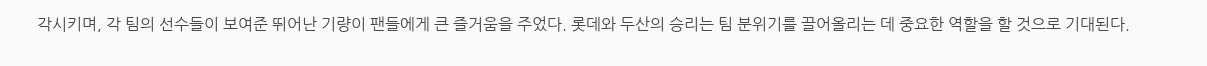각시키며, 각 팀의 선수들이 보여준 뛰어난 기량이 팬들에게 큰 즐거움을 주었다. 롯데와 두산의 승리는 팀 분위기를 끌어올리는 데 중요한 역할을 할 것으로 기대된다.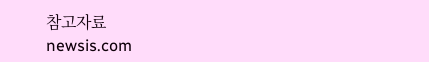참고자료
newsis.com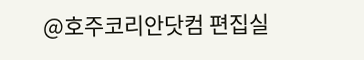@호주코리안닷컴 편집실